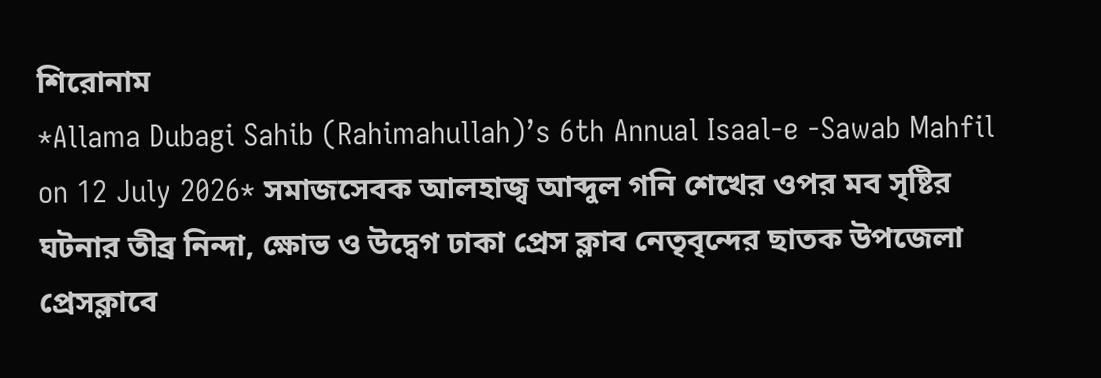শিরোনাম
*Allama Dubagi Sahib (Rahimahullah)’s 6th Annual Isaal-e -Sawab Mahfil on 12 July 2026* সমাজসেবক আলহাজ্ব আব্দুল গনি শেখের ওপর মব সৃষ্টির ঘটনার তীব্র নিন্দা, ক্ষোভ ও উদ্বেগ ঢাকা প্রেস ক্লাব নেতৃবৃন্দের ছাতক উপজেলা প্রেসক্লাবে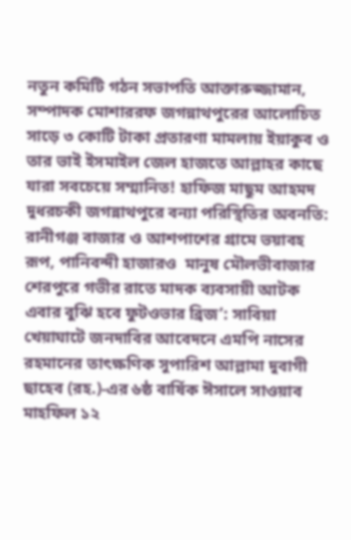নতুন কমিটি গঠন সভাপতি আক্তারুজ্জামান, সম্পাদক মোশাররফ জগন্নাথপুরের আলোচিত সাড়ে ৩ কোটি টাকা প্রতারণা মামলায় ইয়াকুব ও তার ভাই ইসমাইল জেল হাজতে আল্লাহর কাছে যারা সবচেয়ে সম্মানিত! হাফিজ মাছুম আহমদ দুধরচকী জগন্নাথপুরে বন্যা পরিস্থিতির অবনতি: রানীগঞ্জ বাজার ও আশপাশের গ্রামে ভয়াবহ রূপ, পানিবন্দী হাজারও  মানুষ মৌলভীবাজার শেরপুরে গভীর রাতে মাদক ব্যবসায়ী আটক এবার বুঝি হবে ফুটওভার ব্রিজ’: সাবিয়া খেয়াঘাটে জনদাবির আবেদনে এমপি নাসের রহমানের তাৎক্ষণিক সুপারিশ আল্লামা দুবাগী ছাহেব (রহ.)-এর ৬ষ্ঠ বার্ষিক ঈসালে সাওয়াব মাহফিল ১২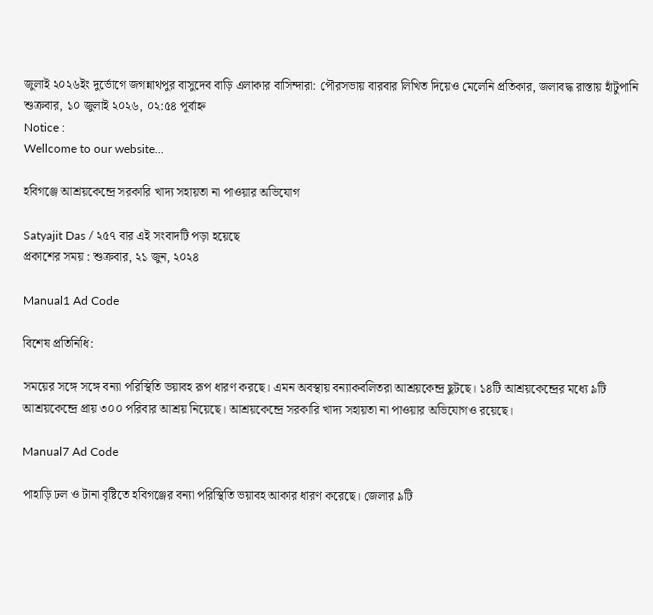জুলাই ২০২৬ইং দুর্ভোগে জগন্নাথপুর বাসুদেব বাড়ি এলাকার বাসিন্দারা: পৌরসভায় বারবার লিখিত দিয়েও মেলেনি প্রতিকার, জলাবদ্ধ রাস্তায় হাঁটুপানি
শুক্রবার, ১০ জুলাই ২০২৬, ০২:৫৪ পূর্বাহ্ন
Notice :
Wellcome to our website...

হবিগঞ্জে আশ্রয়কেন্দ্রে সরকারি খাদ্য সহায়তা না পাওয়ার অভিযোগ

Satyajit Das / ২৫৭ বার এই সংবাদটি পড়া হয়েছে
প্রকাশের সময় : শুক্রবার, ২১ জুন, ২০২৪

Manual1 Ad Code

বিশেষ প্রতিনিধি:

সময়ের সঙ্গে সঙ্গে বন্যা পরিস্থিতি ভয়াবহ রূপ ধারণ করছে। এমন অবস্থায় বন্যাকবলিতরা আশ্রয়কেন্দ্র ছুটছে। ১৪টি আশ্রয়কেন্দ্রের মধ্যে ৯টি আশ্রয়কেন্দ্রে প্রায় ৩০০ পরিবার আশ্রয় নিয়েছে। আশ্রয়কেন্দ্রে সরকারি খাদ্য সহায়তা না পাওয়ার অভিযোগও রয়েছে।

Manual7 Ad Code

পাহাড়ি ঢল ও টানা বৃষ্টিতে হবিগঞ্জের বন্যা পরিস্থিতি ভয়াবহ আকার ধারণ করেছে। জেলার ৯টি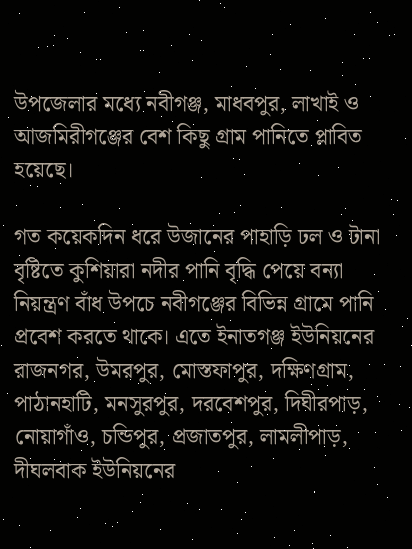উপজেলার মধ্যে নবীগঞ্জ, মাধবপুর, লাখাই ও আজমিরীগঞ্জের বেশ কিছু গ্রাম পানিতে প্লাবিত হয়েছে।

গত কয়েকদিন ধরে উজানের পাহাড়ি ঢল ও টানা বৃষ্টিতে কুশিয়ারা নদীর পানি বৃদ্ধি পেয়ে বন্যা নিয়ন্ত্রণ বাঁধ উপচে নবীগঞ্জের বিভিন্ন গ্রামে পানি প্রবেশ করতে থাকে। এতে ইনাতগঞ্জ ইউনিয়নের রাজনগর, উমরপুর, মোস্তফাপুর, দক্ষিণগ্রাম, পাঠানহাটি, মনসুরপুর, দরবেশপুর, দিঘীরপাড়, নোয়াগাঁও, চন্ডিপুর, প্রজাতপুর, লামলীপাড়, দীঘলবাক ইউনিয়নের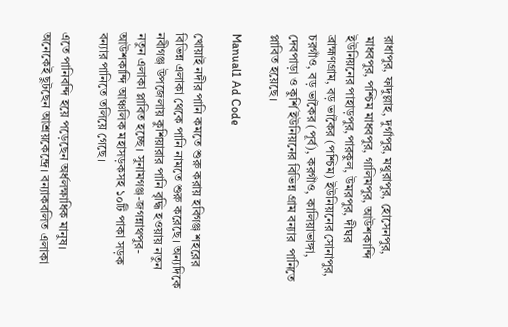রাধাপুর, ফাদুল্লাহ, দুর্গাপুর, মথুরাপুর, হোসেনপুর, মাধবপুর, পশ্চিম মাধবপুর, গালিমপুর, আউশকান্দি ইউনিয়নের পাহাড়পুর,পারকুল, উমরপুর, দীঘর ব্রাহ্মণগ্রাম, বড় ভাকৈর (পশ্চিম) ইউনিয়নের সোনাপুর, চরগাঁও, বড় ভাকৈর (পূর্ব), করগাঁও, কালিয়াভাঙ্গা, দেবপাড়া ও কুর্শি ইউনিয়নের বিভিন্ন গ্রাম বন্যার  পানিতে প্লাবিত হয়েছে।

Manual1 Ad Code

খোয়াই নদীর পানি কমতে শুরু করায় হবিগঞ্জ শহরের বিভিন্ন এলাকা থেকে পানি নামতে শুরু করেছে। অন্যদিকে নবীগঞ্জ উপজেলায় কুশিয়ারার পানি বৃদ্ধি হওয়ায় নতুন নতুন এলাকা প্লাবিত হচ্ছে। সুনামগঞ্জ-জগন্নাথপুর-আউশকান্দি আঞ্চলিক মহাসড়কসহ ১০টি পাকা সড়ক বন্যার পানিতে তলিয়ে গেছে।

এতে পানিবন্দি হয়ে পড়েছেন অর্ধলক্ষাধিক মানুষ। অনেকেই ছুটছেন আশ্রয়কেন্দ্রে। বন্যাকবলিত এলাকা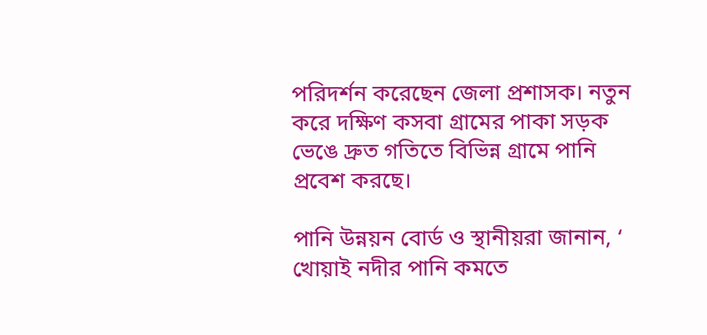পরিদর্শন করেছেন জেলা প্রশাসক। নতুন করে দক্ষিণ কসবা গ্রামের পাকা সড়ক ভেঙে দ্রুত গতিতে বিভিন্ন গ্রামে পানি প্রবেশ করছে।

পানি উন্নয়ন বোর্ড ও স্থানীয়রা জানান, ‘ খোয়াই নদীর পানি কমতে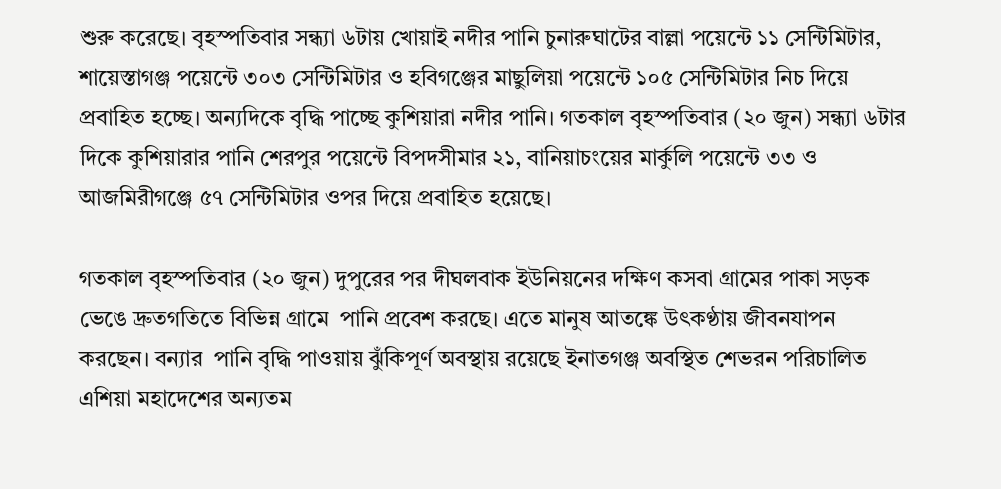শুরু করেছে। বৃহস্পতিবার সন্ধ্যা ৬টায় খোয়াই নদীর পানি চুনারুঘাটের বাল্লা পয়েন্টে ১১ সেন্টিমিটার, শায়েস্তাগঞ্জ পয়েন্টে ৩০৩ সেন্টিমিটার ও হবিগঞ্জের মাছুলিয়া পয়েন্টে ১০৫ সেন্টিমিটার নিচ দিয়ে প্রবাহিত হচ্ছে। অন্যদিকে বৃদ্ধি পাচ্ছে কুশিয়ারা নদীর পানি। গতকাল বৃহস্পতিবার (২০ জুন) সন্ধ্যা ৬টার দিকে কুশিয়ারার পানি শেরপুর পয়েন্টে বিপদসীমার ২১, বানিয়াচংয়ের মার্কুলি পয়েন্টে ৩৩ ও আজমিরীগঞ্জে ৫৭ সেন্টিমিটার ওপর দিয়ে প্রবাহিত হয়েছে।

গতকাল বৃহস্পতিবার (২০ জুন) দুপুরের পর দীঘলবাক ইউনিয়নের দক্ষিণ কসবা গ্রামের পাকা সড়ক ভেঙে দ্রুতগতিতে বিভিন্ন গ্রামে  পানি প্রবেশ করছে। এতে মানুষ আতঙ্কে উৎকণ্ঠায় জীবনযাপন করছেন। বন্যার  পানি বৃদ্ধি পাওয়ায় ঝুঁকিপূর্ণ অবস্থায় রয়েছে ইনাতগঞ্জ অবস্থিত শেভরন পরিচালিত এশিয়া মহাদেশের অন্যতম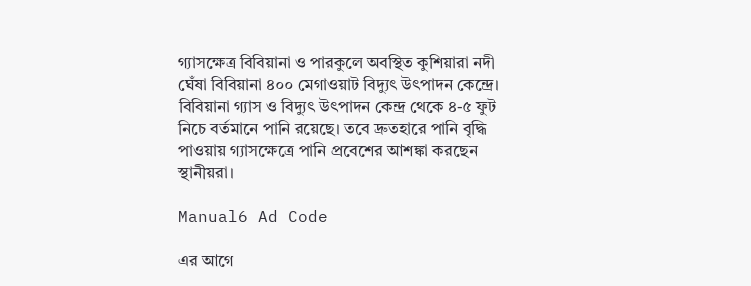গ্যাসক্ষেত্র বিবিয়ানা ও পারকুলে অবস্থিত কুশিয়ারা নদী ঘেঁষা বিবিয়ানা ৪০০ মেগাওয়াট বিদ্যুৎ উৎপাদন কেন্দ্রে। বিবিয়ানা গ্যাস ও বিদ্যুৎ উৎপাদন কেন্দ্র থেকে ৪-৫ ফুট নিচে বর্তমানে পানি রয়েছে। তবে দ্রুতহারে পানি বৃদ্ধি পাওয়ায় গ্যাসক্ষেত্রে পানি প্রবেশের আশঙ্কা করছেন স্থানীয়রা।

Manual6 Ad Code

এর আগে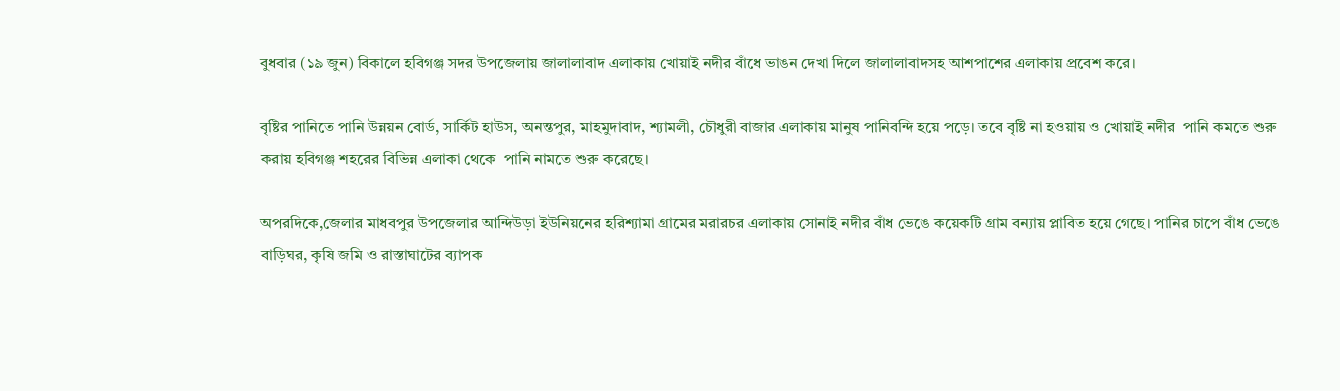বুধবার (১৯ জুন) বিকালে হবিগঞ্জ সদর উপজেলায় জালালাবাদ এলাকায় খোয়াই নদীর বাঁধে ভাঙন দেখা দিলে জালালাবাদসহ আশপাশের এলাকায় প্রবেশ করে।

বৃষ্টির পানিতে পানি উন্নয়ন বোর্ড, সার্কিট হাউস, অনন্তপুর, মাহমুদাবাদ, শ্যামলী, চৌধুরী বাজার এলাকায় মানুষ পানিবন্দি হয়ে পড়ে। তবে বৃষ্টি না হওয়ায় ও খোয়াই নদীর  পানি কমতে শুরু করায় হবিগঞ্জ শহরের বিভিন্ন এলাকা থেকে  পানি নামতে শুরু করেছে।

অপরদিকে,জেলার মাধবপুর উপজেলার আন্দিউড়া ইউনিয়নের হরিশ্যামা গ্রামের মরারচর এলাকায় সোনাই নদীর বাঁধ ভেঙে কয়েকটি গ্রাম বন্যায় প্লাবিত হয়ে গেছে। পানির চাপে বাঁধ ভেঙে বাড়িঘর, কৃষি জমি ও রাস্তাঘাটের ব্যাপক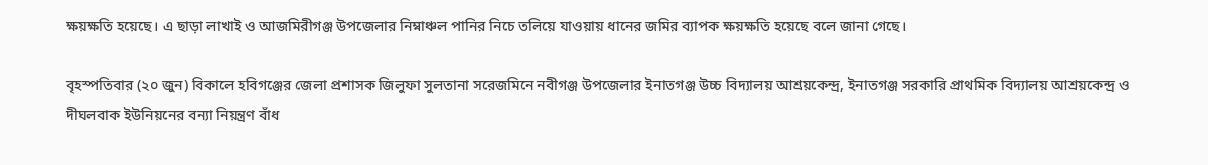ক্ষয়ক্ষতি হয়েছে। এ ছাড়া লাখাই ও আজমিরীগঞ্জ উপজেলার নিম্নাঞ্চল পানির নিচে তলিয়ে যাওয়ায় ধানের জমির ব্যাপক ক্ষয়ক্ষতি হয়েছে বলে জানা গেছে।

বৃহস্পতিবার (২০ জুন) বিকালে হবিগঞ্জের জেলা প্রশাসক জিলুফা সুলতানা সরেজমিনে নবীগঞ্জ উপজেলার ইনাতগঞ্জ উচ্চ বিদ্যালয় আশ্রয়কেন্দ্র, ইনাতগঞ্জ সরকারি প্রাথমিক বিদ্যালয় আশ্রয়কেন্দ্র ও দীঘলবাক ইউনিয়নের বন্যা নিয়ন্ত্রণ বাঁধ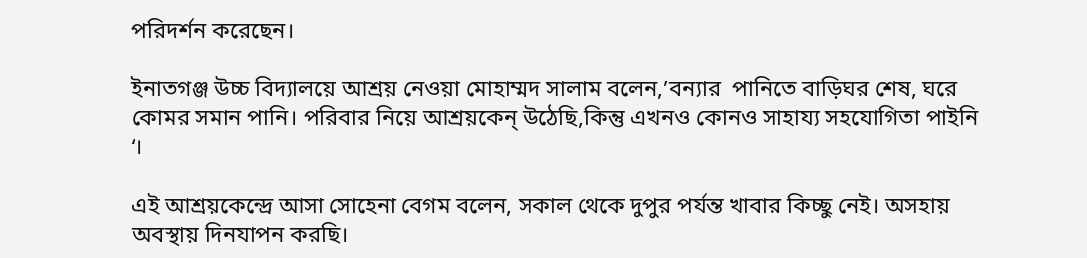পরিদর্শন করেছেন।

ইনাতগঞ্জ উচ্চ বিদ্যালয়ে আশ্রয় নেওয়া মোহাম্মদ সালাম বলেন,’বন্যার  পানিতে বাড়িঘর শেষ, ঘরে কোমর সমান পানি। পরিবার নিয়ে আশ্রয়কেন্ উঠেছি,কিন্তু এখনও কোনও সাহায্য সহযোগিতা পাইনি ‘।

এই আশ্রয়কেন্দ্রে আসা সোহেনা বেগম বলেন, সকাল থেকে দুপুর পর্যন্ত খাবার কিচ্ছু নেই। অসহায় অবস্থায় দিনযাপন করছি।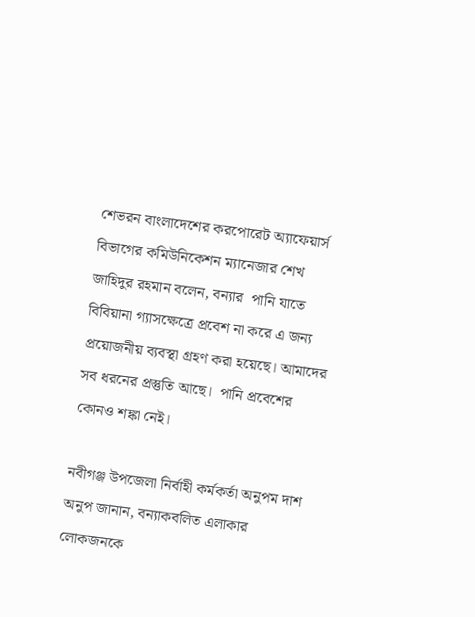শেভরন বাংলাদেশের করপোরেট অ্যাফেয়ার্স বিভাগের কমিউনিকেশন ম্যানেজার শেখ জাহিদুর রহমান বলেন, বন্যার  পানি যাতে বিবিয়ানা গ্যাসক্ষেত্রে প্রবেশ না করে এ জন্য প্রয়োজনীয় ব্যবস্থা গ্রহণ করা হয়েছে। আমাদের সব ধরনের প্রস্তুতি আছে।  পানি প্রবেশের কোনও শঙ্কা নেই।

নবীগঞ্জ উপজেলা নির্বাহী কর্মকর্তা অনুপম দাশ অনুপ জানান, বন্যাকবলিত এলাকার লোকজনকে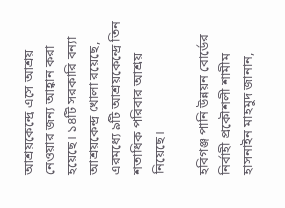আশ্রয়কেন্দ্রে এসে আশ্রয় নেওয়ার জন্য আহ্বান করা হয়েছে। ১৪টি সরকারি বন্যা আশ্রয়কেন্দ্র খোলা রয়েছে, এরমধ্যে ৯টি আশ্রয়কেন্দ্রে তিন শতাধিক পরিবার আশ্রয় নিয়েছে।

হবিগঞ্জ পানি উন্নয়ন বোর্ডের নির্বাহী প্রকৌশলী শামীম হাসনাইন মাহমুদ জানান,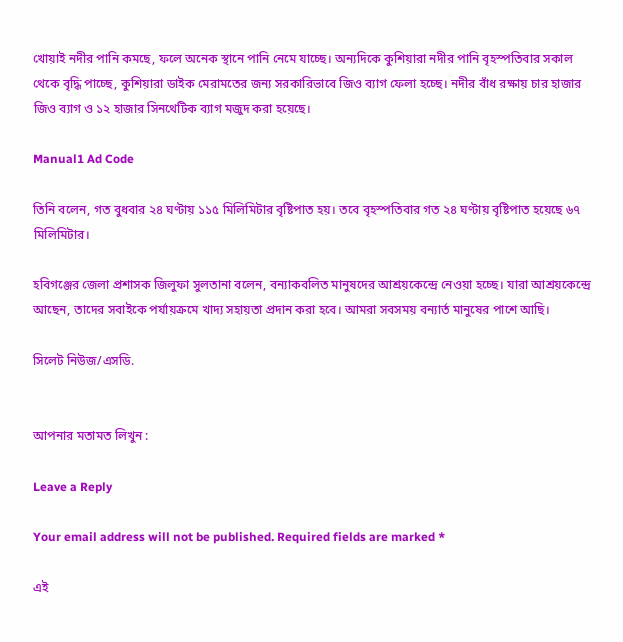খোয়াই নদীর পানি কমছে, ফলে অনেক স্থানে পানি নেমে যাচ্ছে। অন্যদিকে কুশিয়ারা নদীর পানি বৃহস্পতিবার সকাল থেকে বৃদ্ধি পাচ্ছে, কুশিয়ারা ডাইক মেরামতের জন্য সরকারিভাবে জিও ব্যাগ ফেলা হচ্ছে। নদীর বাঁধ রক্ষায় চার হাজার জিও ব্যাগ ও ১২ হাজার সিনথেটিক ব্যাগ মজুদ করা হয়েছে।

Manual1 Ad Code

তিনি বলেন, গত বুধবার ২৪ ঘণ্টায় ১১৫ মিলিমিটার বৃষ্টিপাত হয়। তবে বৃহস্পতিবার গত ২৪ ঘণ্টায় বৃষ্টিপাত হয়েছে ৬৭ মিলিমিটার।

হবিগঞ্জের জেলা প্রশাসক জিলুফা সুলতানা বলেন, বন্যাকবলিত মানুষদের আশ্রয়কেন্দ্রে নেওয়া হচ্ছে। যারা আশ্রয়কেন্দ্রে আছেন, তাদের সবাইকে পর্যায়ক্রমে খাদ্য সহায়তা প্রদান করা হবে। আমরা সবসময় বন্যার্ত মানুষের পাশে আছি।

সিলেট নিউজ/এসডি.


আপনার মতামত লিখুন :

Leave a Reply

Your email address will not be published. Required fields are marked *

এই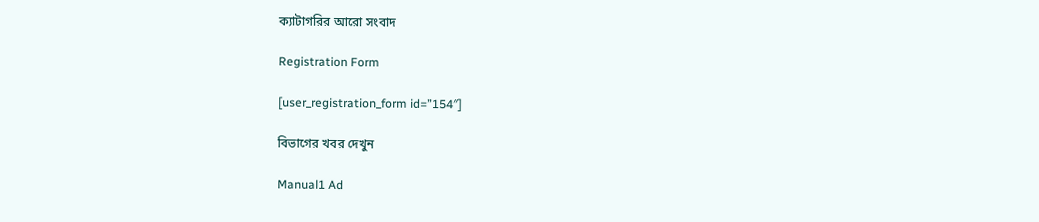ক্যাটাগরির আরো সংবাদ

Registration Form

[user_registration_form id=”154″]

বিভাগের খবর দেখুন

Manual1 Ad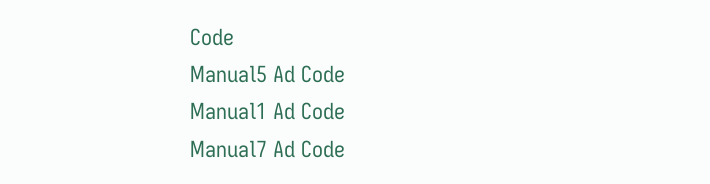Code
Manual5 Ad Code
Manual1 Ad Code
Manual7 Ad Code